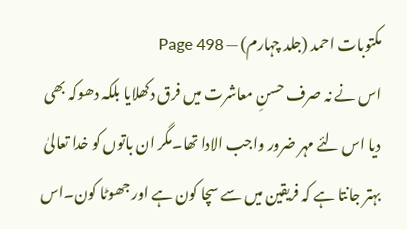مکتوبات احمد (جلد چہارم) — Page 498
اس نے نہ صرف حسنِ معاشرت میں فرق دکھلایا بلکہ دھوکہ بھی دیا اس لئے مہر ضرور واجب الادا تھا۔مگر ان باتوں کو خدا تعالیٰ بہتر جانتا ہے کہ فریقین میں سے سچا کون ہے اور جھوٹا کون۔اس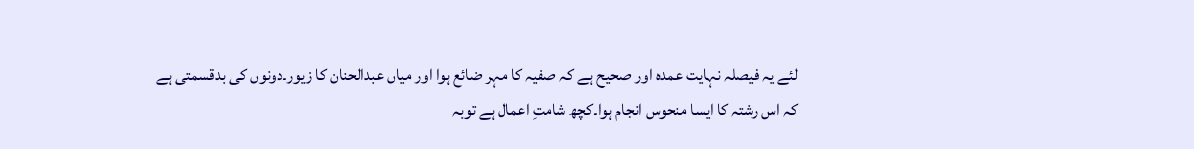لئے یہ فیصلہ نہایت عمدہ اور صحیح ہے کہ صفیہ کا مہر ضائع ہوا اور میاں عبدالحنان کا زیور۔دونوں کی بدقسمتی ہے کہ اس رشتہ کا ایسا منحوس انجام ہوا۔کچھ شامتِ اعمال ہے توبہ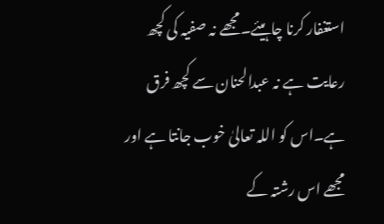استغفار کرنا چاہیئے۔مجھے نہ صفیہ کی کچھ رعایت ہے نہ عبدالحنان سے کچھ فرق ہے۔اس کو اللہ تعالیٰ خوب جانتا ہے اور مجھے اس رشتہ کے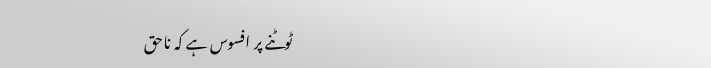ٹوٹنے پر افسوس ہے کہ ناحق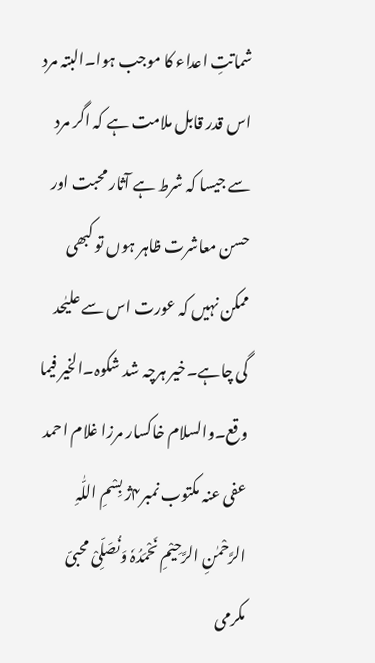شماتتِ اعداء کا موجب ہوا۔البتہ مرد اس قدر قابل ملامت ہے کہ اگر مرد سے جیسا کہ شرط ہے آثار محبت اور حسن معاشرت ظاہر ہوں تو کبھی ممکن نہیں کہ عورت اس سے علیٰحد گی چاہے۔خیر ہرچہ شد شکوہ۔الخیر فیما وقع۔والسلام خاکسار مرزا غلام احمد عفی عنہ مکتوب نمبر۴ژ بِسْمِ اللّٰہِ الرَّحْمٰنِ الرَّحِیْمِ نَحْمَدُہٗ وَنُصَلِّیْ محبیّ مکرمی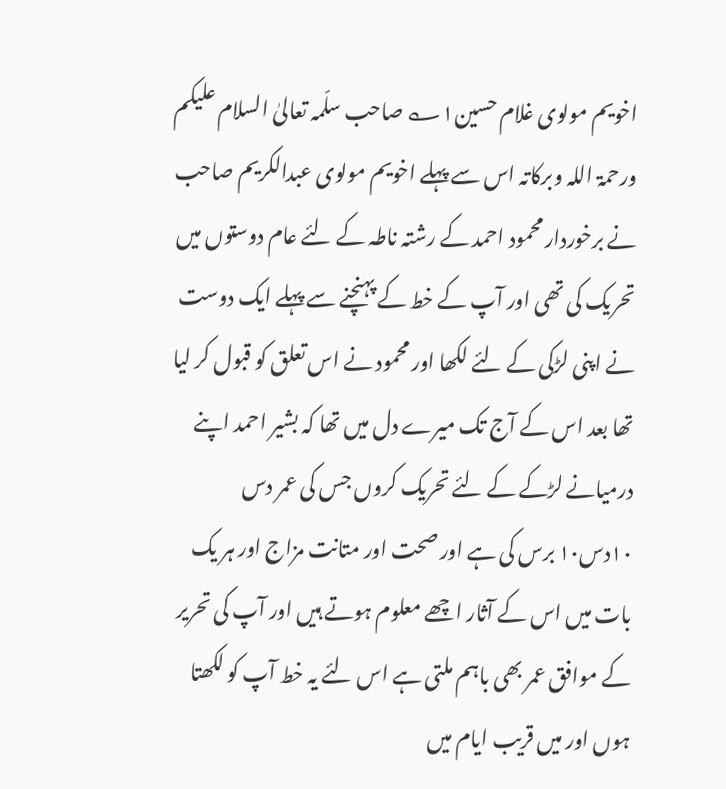اخویم مولوی غلام حسین۱؎ صاحب سلّمہ تعالیٰ السلام علیکم ورحمۃ اللہ وبرکاتہ اس سے پہلے اخویم مولوی عبدالکریم صاحب نے برخوردار محمود احمد کے رشتہ ناطہ کے لئے عام دوستوں میں تحریک کی تھی اور آپ کے خط کے پہنچنے سے پہلے ایک دوست نے اپنی لڑکی کے لئے لکھا اور محمود نے اس تعلق کو قبول کر لیا تھا بعد اس کے آج تک میرے دل میں تھا کہ بشیر احمد اپنے درمیانے لڑکے کے لئے تحریک کروں جس کی عمر دس ۱۰دس۱۰ برس کی ہے اور صحت اور متانت مزاج اور ہر یک بات میں اس کے آثار اچھے معلوم ہوتے ہیں اور آپ کی تحریر کے موافق عمر بھی باہم ملتی ہے اس لئے یہ خط آپ کو لکھتا ہوں اور میں قریب ایام میں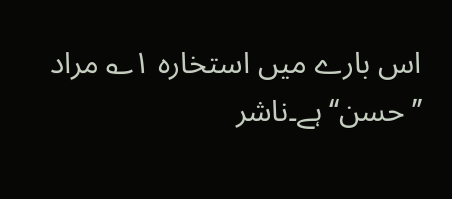اس بارے میں استخارہ ۱؎ مراد ’’حسن‘‘ ہے۔ناشر